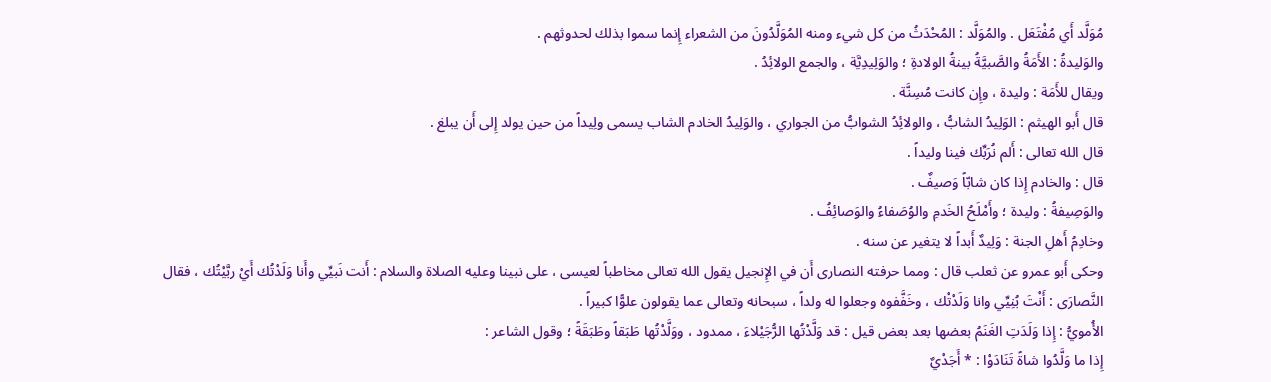مُوَلَّد أَي مُفْتَعَل . والمُوَلَّد : المُحْدَثُ من كل شيء ومنه المُوَلَّدُونَ من الشعراء إِنما سموا بذلك لحدوثهم .
والوَليدةُ : الأَمَةُ والصَّبيَّةُ بينةُ الولادةِ ؛ والوَلِيدِيَّة ، والجمع الولائِدُ .
ويقال للأَمَة : وليدة ، وإِن كانت مُسِنَّة .
قال أَبو الهيثم : الوَلِيدُ الشابُّ ، والولائِدُ الشوابُّ من الجواري ، والوَلِيدُ الخادم الشاب يسمى ولِيداً من حين يولد إِلى أَن يبلغ .
قال الله تعالى : أَلم نُرَبِّك فينا وليداً .
قال : والخادم إِذا كان شابّاً وَصيفٌ .
والوَصِيفةُ : وليدة ؛ وأَمْلَحُ الخَدمِ والوُصَفاءُ والوَصائِفُ .
وخادِمُ أَهلِ الجنة : وَلِيدٌ أَبداً لا يتغير عن سنه .
وحكى أَبو عمرو عن ثعلب قال : ومما حرفته النصارى أَن في الإِنجيل يقول الله تعالى مخاطباً لعيسى ، على نبينا وعليه الصلاة والسلام : أَنت نَبيِّي وأَنا وَلَدْتُك أَيْ ربَّيْتُك ، فقال النَّصارَى : أَنْتَ بُنِيِّي وانا وَلَدْتْك ، وخَفَّفوه وجعلوا له ولداً ، سبحانه وتعالى عما يقولون علوًّا كبيراً .
الأُمويُّ : إِذا وَلَدَتِ الغَنَمُ بعضها بعد بعض قيل : قد وَلَّدْتُها الرُّجَيْلاءَ ، ممدود ، ووَلَّدْتُها طَبَقاً وطَبَقَةً ؛ وقول الشاعر :
إِذا ما وَلَّدُوا شاةً تَنَادَوْا : * أَجَدْيٌ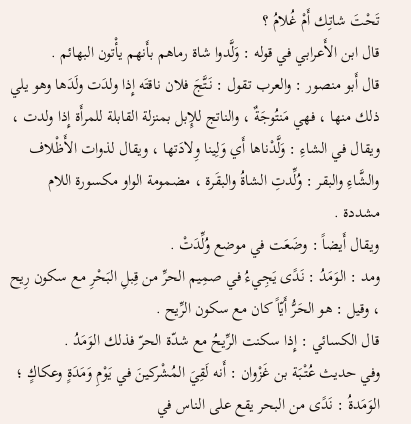تَحْتَ شاتِك أَمْ غُلامُ ؟
قال ابن الأَعرابي في قوله : وَلَّدوا شاة رماهم بأَنهم يأْتون البهائم .
قال أَبو منصور : والعرب تقول : نَتَّجَ فلان ناقتَه إِذا ولدَت ولَدَها وهو يلي ذلك منها ، فهي مَنتُوجَةٌ ، والناتج للإِبل بمنزلة القابلة للمرأَة إِذا ولدت ، ويقال في الشاءِ : وَلَّدْناها أَي وَلِينا وِلادَتها ، ويقال لذوات الأَظْلاف والشَّاءِ والبقر : وُلِّدتِ الشاةُ والبقَرة ، مضمومة الواو مكسورة اللام مشددة .
ويقال أَيضاً : وضَعَت في موضع وُلِّدَتْ .
ومد : الوَمَدُ : نَدًى يَجِيءُ في صمِيم الحرِّ من قِبلِ البَحْرِ مع سكون رِيح ، وقيل : هو الحَرُّ أَيّاً كان مع سكون الرِّيح .
قال الكسائي : إِذا سكنت الرِّيحُ مع شدّة الحرّ فذلك الوَمَدُ .
وفي حديث عُتْبَة بن غَزْوان : أَنه لَقِيَ المُشْركينَ في يَوْمِ وَمَدَةٍ وعكاكٍ ؛ الوَمَدةُ : نَدًى من البحر يقع على الناس في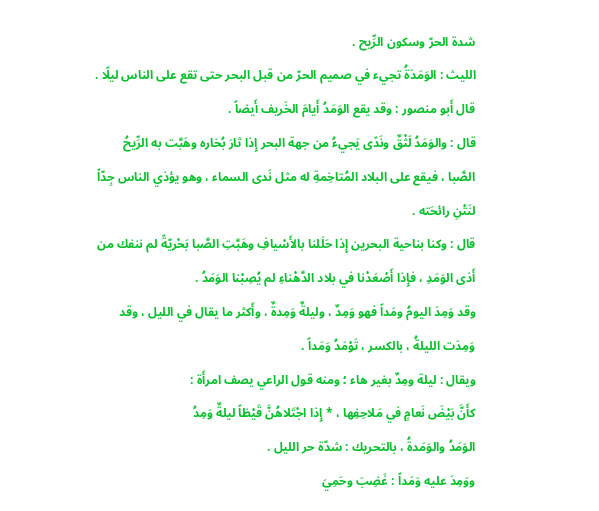شدة الحرّ وسكون الرِّيح .
الليث : الوَمَدَةُ تجيء في صميم الحرّ من قبل البحر حتى تقع على الناس ليلًا .
قال أَبو منصور : وقد يقع الوَمَدُ أَيامَ الخَريف أَيضاً .
قال : والوَمَدُ لَثْقٌ ونَدًى يَجيءُ من جهة البحر إِذا ثارَ بُخاره وهَبَّت به الرِّيحُ الصَّبا ، فيقع على البلاد المُتاخِمةِ له مثل نَدى السماء ، وهو يؤذي الناس جِدّاً لنَتْنِ رائحَته .
قال : وكنا بناحية البحرين إِذا حَلَلنا بالأَسْيافِ وهَبَّتِ الصَّبا بَحْريّةً لم ننفك من أَذى الوَمَدِ ، فإِذا أَصْعَدْنا في بلاد الدَّهْناءِ لم يُصِبْنا الوَمَدُ .
وقد وَمِدَ اليومُ ومَداً فهو وَمِدٌ ، وليلةٌ وَمِدةٌ ، وأَكثر ما يقال في الليل ، وقد وَمِدَت الليلةُ ، بالكسر ، تَوْمَدُ وَمَداً .
ويقال : ليلة ومِدٌ بغير هاء ؛ ومنه قول الراعي يصف امرأَة :
كأَنَّ بَيْضَ نَعامٍ في مَلاحِفِها ، * إِذا اجْتَلاهُنَّ قَيْظاً ليلةٌ وَمِدُ
الوَمَدُ والوَمَدةُ ، بالتحريك : شدّة حر الليل .
ووَمِدَ عليه وَمَداً : غَضِبَ وحَمِيَ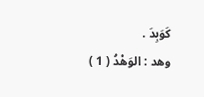كَوَبِدَ .
وهد : الوَهْدُ ( 1 )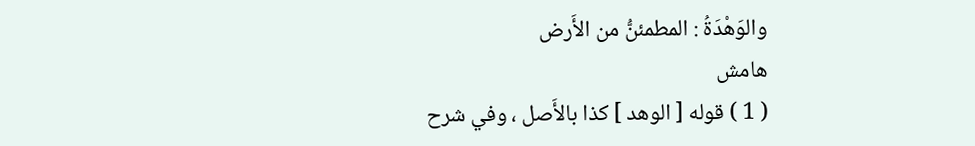والوَهْدَةُ : المطمئنُّ من الأَرض
هامش
( 1 ) قوله [ الوهد ] كذا بالأَصل ، وفي شرح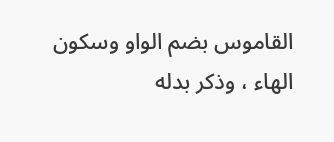القاموس بضم الواو وسكون الهاء ، وذكر بدله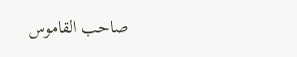صاحب القاموس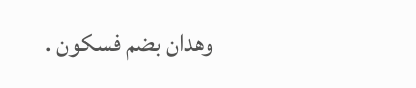وهدان بضم فسكون .